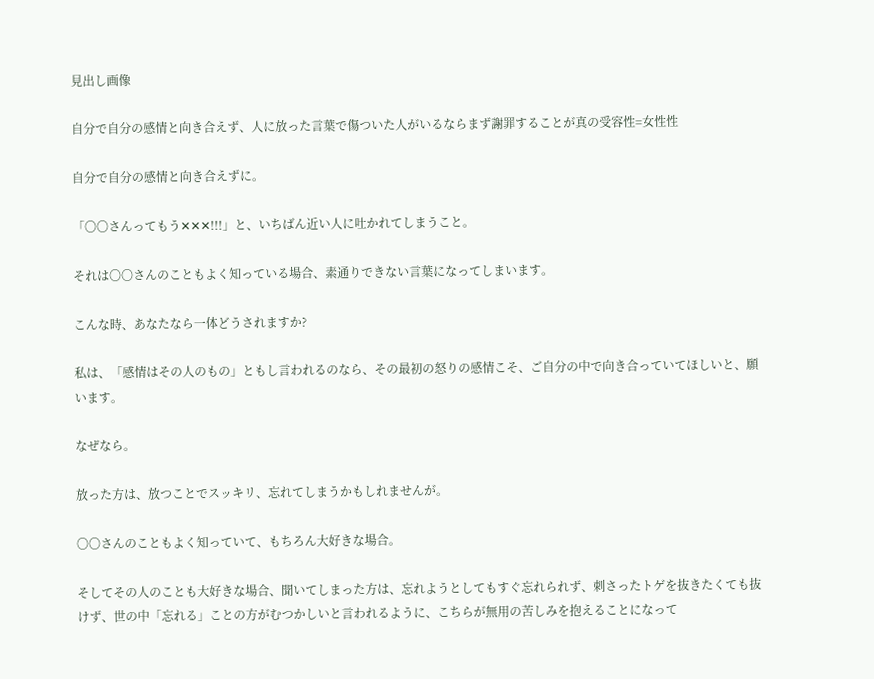見出し画像

自分で自分の感情と向き合えず、人に放った言葉で傷ついた人がいるならまず謝罪することが真の受容性=女性性

自分で自分の感情と向き合えずに。

「〇〇さんってもう✕✕✕!!!」と、いちばん近い人に吐かれてしまうこと。

それは〇〇さんのこともよく知っている場合、素通りできない言葉になってしまいます。

こんな時、あなたなら一体どうされますか?

私は、「感情はその人のもの」ともし言われるのなら、その最初の怒りの感情こそ、ご自分の中で向き合っていてほしいと、願います。

なぜなら。

放った方は、放つことでスッキリ、忘れてしまうかもしれませんが。

〇〇さんのこともよく知っていて、もちろん大好きな場合。

そしてその人のことも大好きな場合、聞いてしまった方は、忘れようとしてもすぐ忘れられず、刺さったトゲを抜きたくても抜けず、世の中「忘れる」ことの方がむつかしいと言われるように、こちらが無用の苦しみを抱えることになって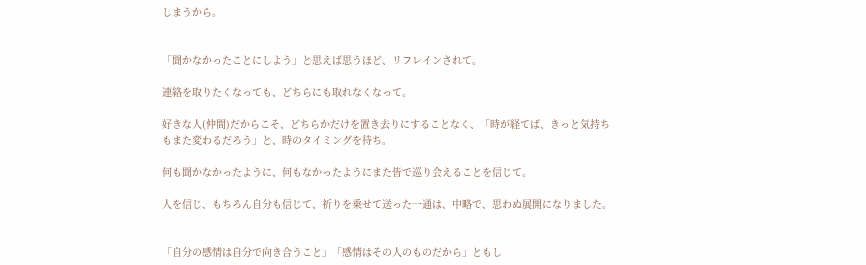しまうから。


「聞かなかったことにしよう」と思えば思うほど、リフレインされて。

連絡を取りたくなっても、どちらにも取れなくなって。

好きな人(仲間)だからこそ、どちらかだけを置き去りにすることなく、「時が経てば、きっと気持ちもまた変わるだろう」と、時のタイミングを待ち。

何も聞かなかったように、何もなかったようにまた皆で巡り会えることを信じて。

人を信じ、もちろん自分も信じて、祈りを乗せて送った一通は、中略で、思わぬ展開になりました。


「自分の感情は自分で向き合うこと」「感情はその人のものだから」ともし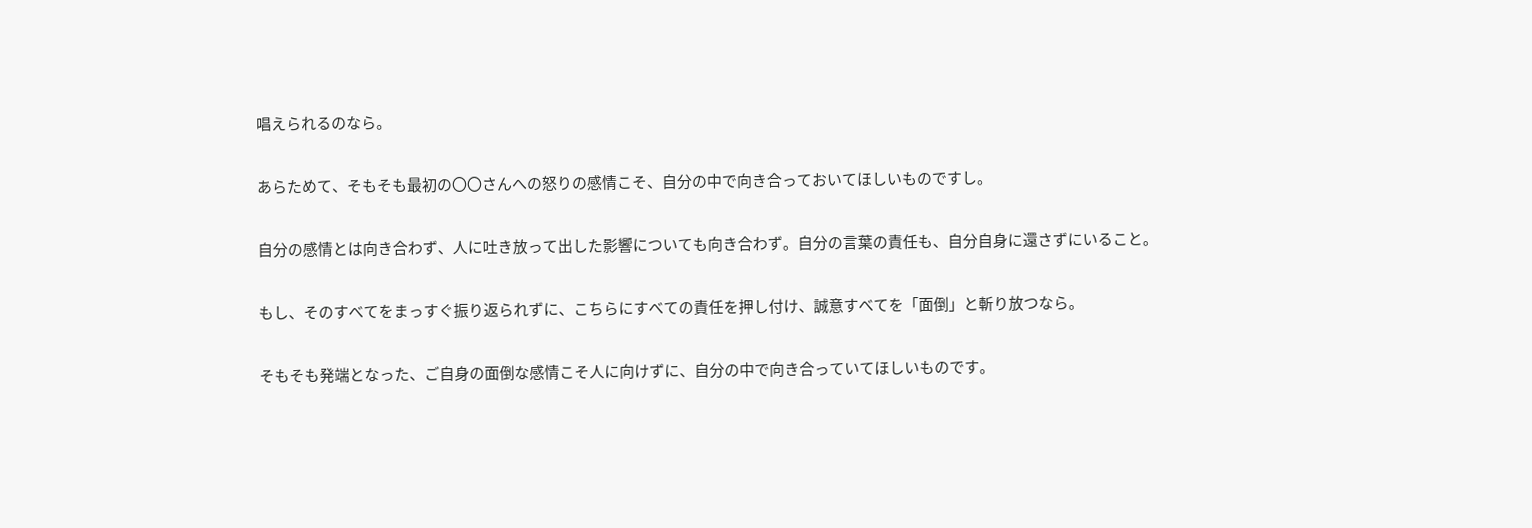唱えられるのなら。

あらためて、そもそも最初の〇〇さんへの怒りの感情こそ、自分の中で向き合っておいてほしいものですし。

自分の感情とは向き合わず、人に吐き放って出した影響についても向き合わず。自分の言葉の責任も、自分自身に還さずにいること。

もし、そのすべてをまっすぐ振り返られずに、こちらにすべての責任を押し付け、誠意すべてを「面倒」と斬り放つなら。

そもそも発端となった、ご自身の面倒な感情こそ人に向けずに、自分の中で向き合っていてほしいものです。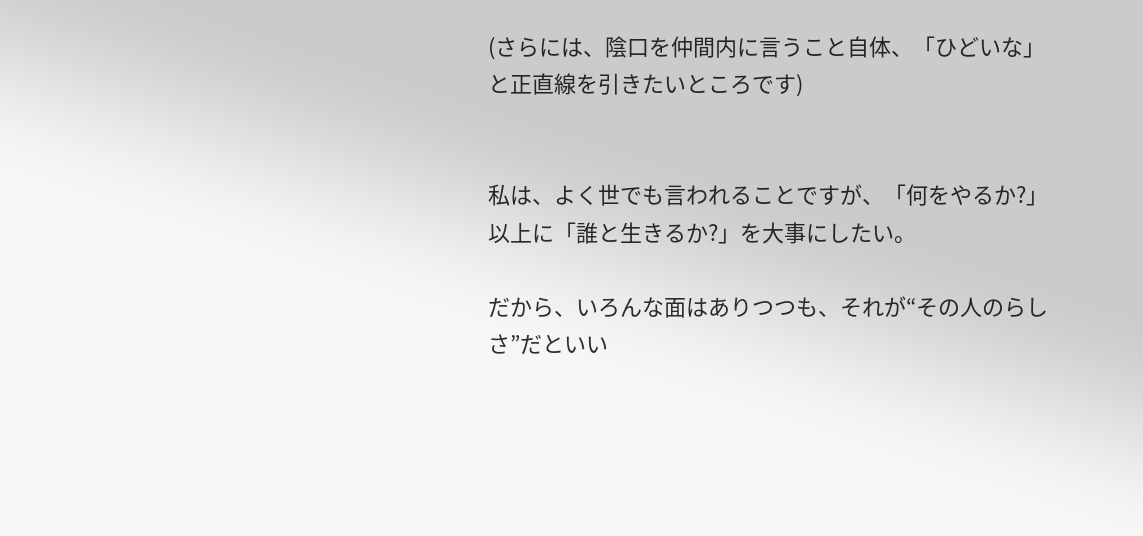(さらには、陰口を仲間内に言うこと自体、「ひどいな」と正直線を引きたいところです)


私は、よく世でも言われることですが、「何をやるか?」以上に「誰と生きるか?」を大事にしたい。

だから、いろんな面はありつつも、それが“その人のらしさ”だといい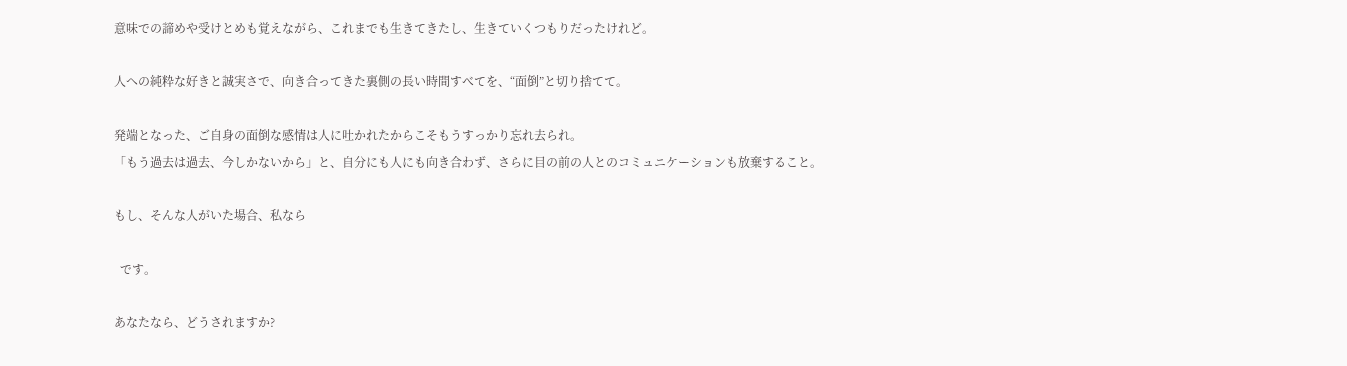意味での諦めや受けとめも覚えながら、これまでも生きてきたし、生きていくつもりだったけれど。

人への純粋な好きと誠実さで、向き合ってきた裏側の長い時間すべてを、“面倒”と切り捨てて。

発端となった、ご自身の面倒な感情は人に吐かれたからこそもうすっかり忘れ去られ。
「もう過去は過去、今しかないから」と、自分にも人にも向き合わず、さらに目の前の人とのコミュニケーションも放棄すること。

もし、そんな人がいた場合、私なら

  です。

あなたなら、どうされますか?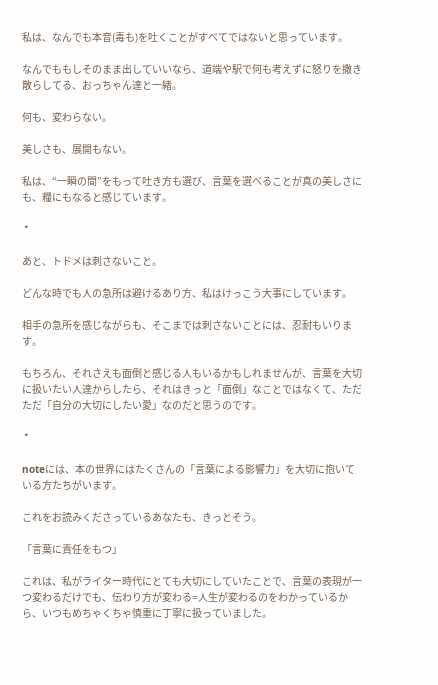私は、なんでも本音(毒も)を吐くことがすべてではないと思っています。

なんでももしそのまま出していいなら、道端や駅で何も考えずに怒りを撒き散らしてる、おっちゃん達と一緒。

何も、変わらない。

美しさも、展開もない。

私は、“一瞬の間”をもって吐き方も選び、言葉を選べることが真の美しさにも、糧にもなると感じています。

 *

あと、トドメは刺さないこと。

どんな時でも人の急所は避けるあり方、私はけっこう大事にしています。

相手の急所を感じながらも、そこまでは刺さないことには、忍耐もいります。

もちろん、それさえも面倒と感じる人もいるかもしれませんが、言葉を大切に扱いたい人達からしたら、それはきっと「面倒」なことではなくて、ただただ「自分の大切にしたい愛」なのだと思うのです。

 *

noteには、本の世界にはたくさんの「言葉による影響力」を大切に抱いている方たちがいます。

これをお読みくださっているあなたも、きっとそう。

「言葉に責任をもつ」

これは、私がライター時代にとても大切にしていたことで、言葉の表現が一つ変わるだけでも、伝わり方が変わる=人生が変わるのをわかっているから、いつもめちゃくちゃ慎重に丁寧に扱っていました。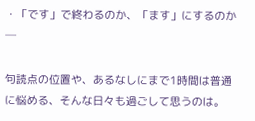・「です」で終わるのか、「ます」にするのか─

句読点の位置や、あるなしにまで1時間は普通に悩める、そんな日々も過ごして思うのは。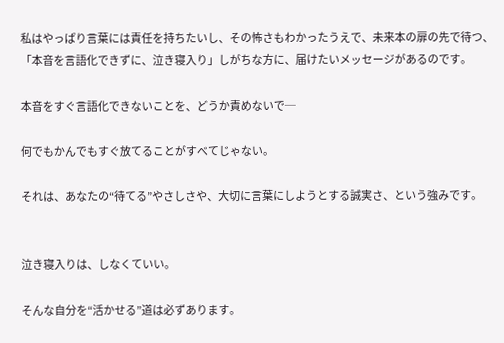私はやっぱり言葉には責任を持ちたいし、その怖さもわかったうえで、未来本の扉の先で待つ、「本音を言語化できずに、泣き寝入り」しがちな方に、届けたいメッセージがあるのです。

本音をすぐ言語化できないことを、どうか責めないで─

何でもかんでもすぐ放てることがすべてじゃない。

それは、あなたの“待てる”やさしさや、大切に言葉にしようとする誠実さ、という強みです。


泣き寝入りは、しなくていい。

そんな自分を“活かせる”道は必ずあります。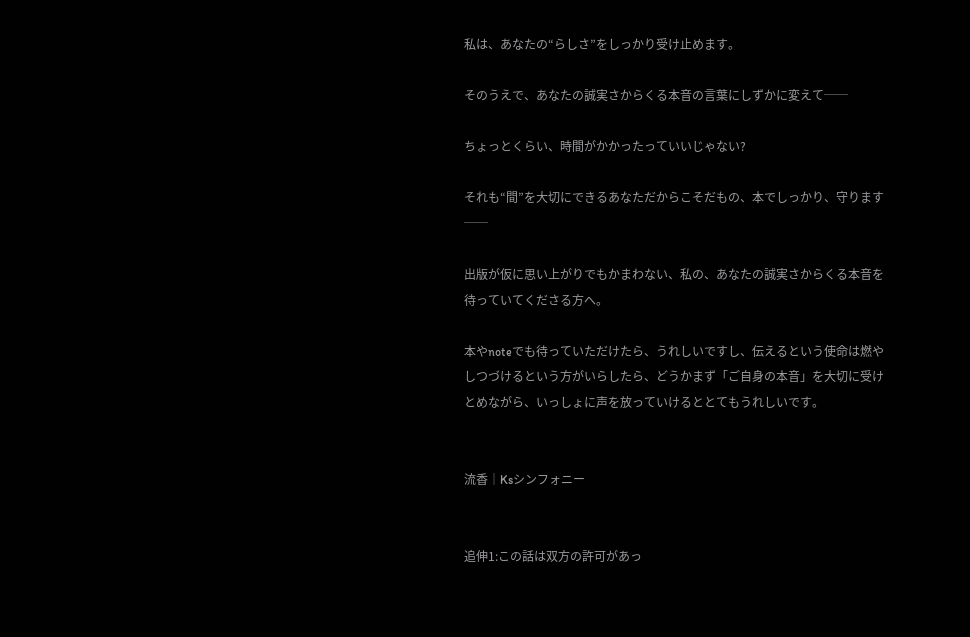私は、あなたの“らしさ”をしっかり受け止めます。

そのうえで、あなたの誠実さからくる本音の言葉にしずかに変えて──

ちょっとくらい、時間がかかったっていいじゃない?

それも“間”を大切にできるあなただからこそだもの、本でしっかり、守ります──

出版が仮に思い上がりでもかまわない、私の、あなたの誠実さからくる本音を待っていてくださる方へ。

本やnoteでも待っていただけたら、うれしいですし、伝えるという使命は燃やしつづけるという方がいらしたら、どうかまず「ご自身の本音」を大切に受けとめながら、いっしょに声を放っていけるととてもうれしいです。


流香│Ksシンフォニー


追伸1:この話は双方の許可があっ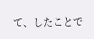て、したことで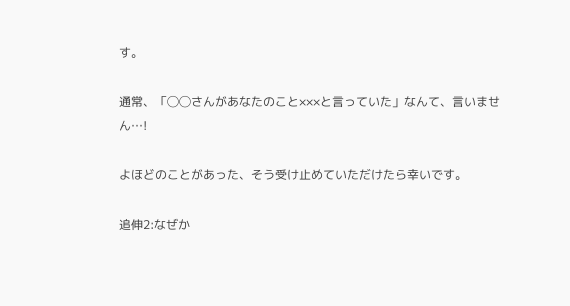す。

通常、「◯◯さんがあなたのこと×××と言っていた」なんて、言いません…!

よほどのことがあった、そう受け止めていただけたら幸いです。

追伸2:なぜか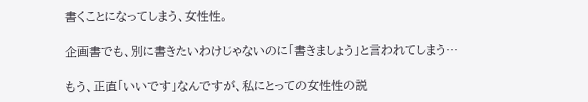書くことになってしまう、女性性。

企画書でも、別に書きたいわけじゃないのに「書きましょう」と言われてしまう…

もう、正直「いいです」なんですが、私にとっての女性性の説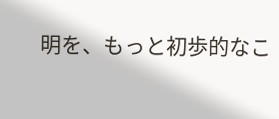明を、もっと初歩的なこ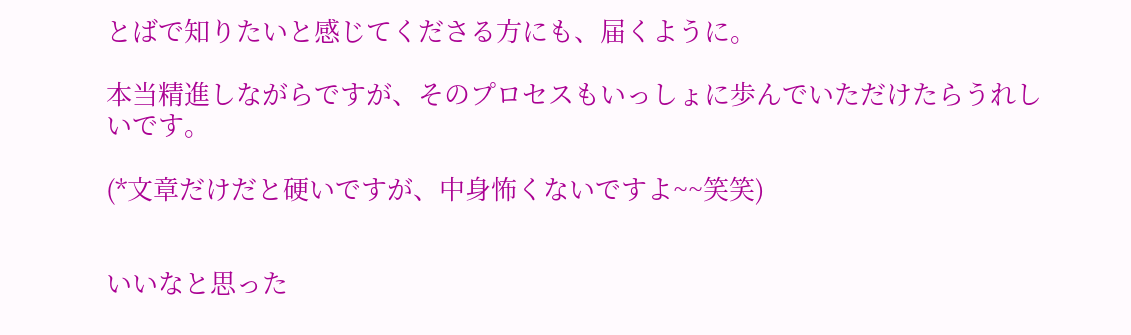とばで知りたいと感じてくださる方にも、届くように。

本当精進しながらですが、そのプロセスもいっしょに歩んでいただけたらうれしいです。

(*文章だけだと硬いですが、中身怖くないですよ~~笑笑)


いいなと思った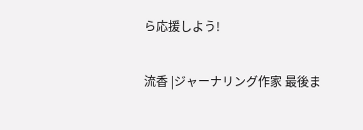ら応援しよう!

流香 |ジャーナリング作家 最後ま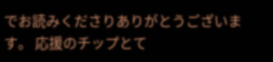でお読みくださりありがとうございます。 応援のチップとて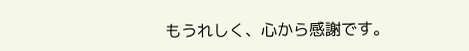もうれしく、心から感謝です。